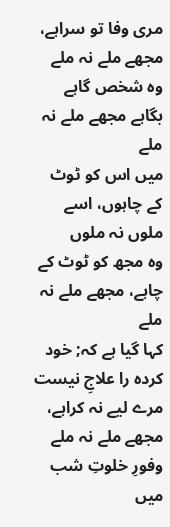مری وفا تو سراہے، مجھے ملے نہ ملے
وہ شخص گاہے بگاہے مجھے ملے نہ ملے
میں اس کو ٹوٹ کے چاہوں، اسے ملوں نہ ملوں
وہ مجھ کو ٹوٹ کے چاہے، مجھے ملے نہ ملے
کہا گیا ہے کہ; خود کردہ را علاجِ نیست
مرے لیے نہ کراہے، مجھے ملے نہ ملے
وفورِ خلوتِ شب میں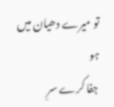تو میرے دھیان میں ہو
جفا کرے سرِ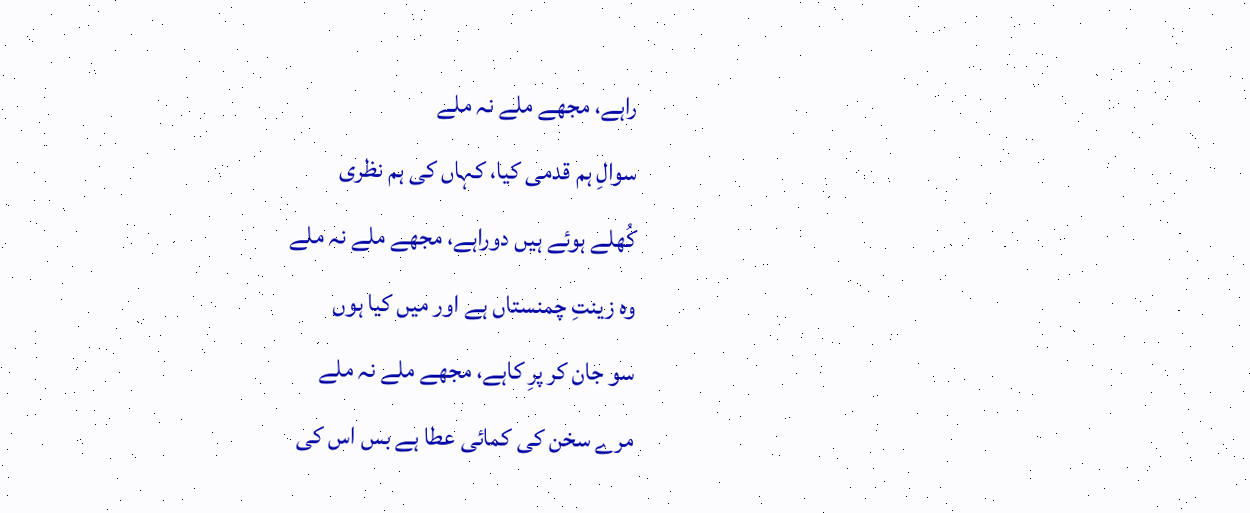راہے، مجھے ملے نہ ملے
سوالِ ہم قدمی کیا، کہاں کی ہم نظری
کُھلے ہوئے ہیں دوراہے، مجھے ملے نہ ملے
وہ زینتِ چمنستاں ہے اور میں کیا ہوں
سو جان کر پرِ کاہے، مجھے ملے نہ ملے
مرے سخن کی کمائی عطا ہے بس اس کی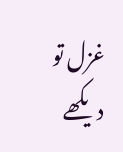غزل تو دیکھے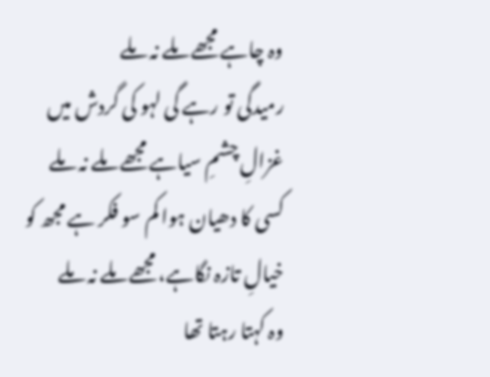وہ چاہے مجھے ملے نہ ملے
رمیدگی تو رہے گی لہو کی گردش میں
غزالِ چشمِ سیاہے مجھے ملے نہ ملے
کسی کا دھیان ہوا کم سو فکر ہے مجھ کو
خیالِ تازہ نگاہے، مجھے ملے نہ ملے
وہ کہتا رہتا تھا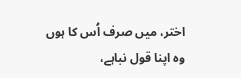اختر، میں صرف اُس کا ہوں
وہ اپنا قول نباہے،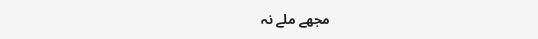مجھے ملے نہ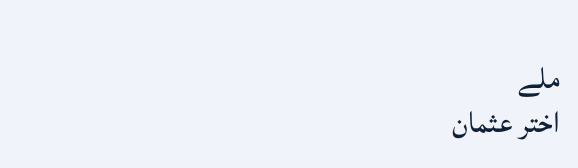ملے
اختر عثمان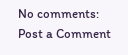No comments:
Post a Comment